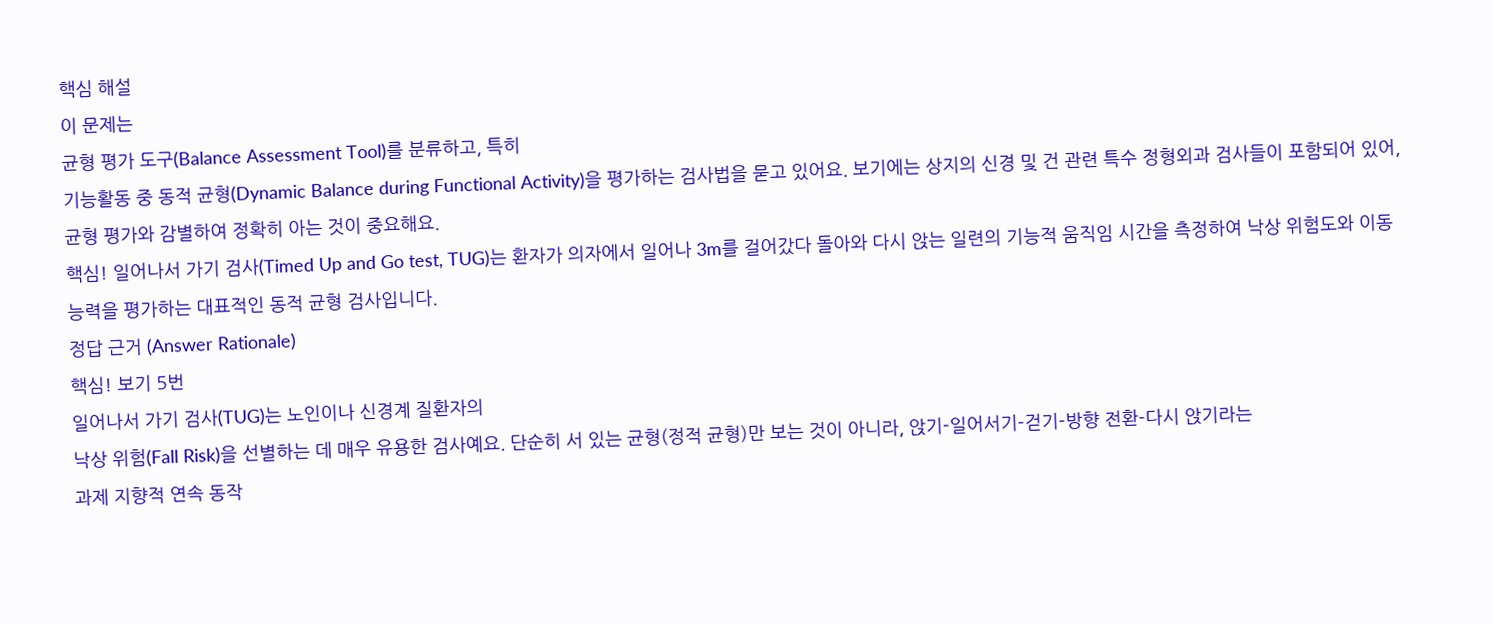핵심 해설
이 문제는
균형 평가 도구(Balance Assessment Tool)를 분류하고, 특히
기능활동 중 동적 균형(Dynamic Balance during Functional Activity)을 평가하는 검사법을 묻고 있어요. 보기에는 상지의 신경 및 건 관련 특수 정형외과 검사들이 포함되어 있어, 균형 평가와 감별하여 정확히 아는 것이 중요해요.
핵심! 일어나서 가기 검사(Timed Up and Go test, TUG)는 환자가 의자에서 일어나 3m를 걸어갔다 돌아와 다시 앉는 일련의 기능적 움직임 시간을 측정하여 낙상 위험도와 이동 능력을 평가하는 대표적인 동적 균형 검사입니다.
정답 근거 (Answer Rationale)
핵심! 보기 5번
일어나서 가기 검사(TUG)는 노인이나 신경계 질환자의
낙상 위험(Fall Risk)을 선별하는 데 매우 유용한 검사예요. 단순히 서 있는 균형(정적 균형)만 보는 것이 아니라, 앉기-일어서기-걷기-방향 전환-다시 앉기라는
과제 지향적 연속 동작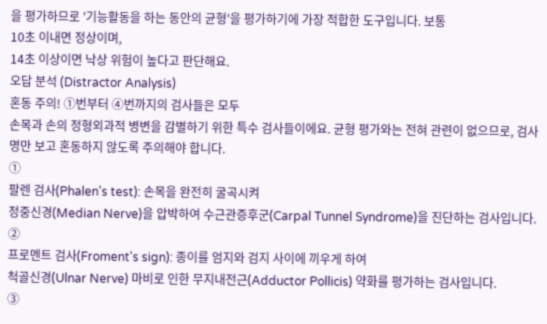을 평가하므로 '기능활동을 하는 동안의 균형'을 평가하기에 가장 적합한 도구입니다. 보통
10초 이내면 정상이며,
14초 이상이면 낙상 위험이 높다고 판단해요.
오답 분석 (Distractor Analysis)
혼동 주의! ①번부터 ④번까지의 검사들은 모두
손목과 손의 정형외과적 병변을 감별하기 위한 특수 검사들이에요. 균형 평가와는 전혀 관련이 없으므로, 검사명만 보고 혼동하지 않도록 주의해야 합니다.
①
팔렌 검사(Phalen's test): 손목을 완전히 굴곡시켜
정중신경(Median Nerve)을 압박하여 수근관증후군(Carpal Tunnel Syndrome)을 진단하는 검사입니다.
②
프로멘트 검사(Froment's sign): 종이를 엄지와 검지 사이에 끼우게 하여
척골신경(Ulnar Nerve) 마비로 인한 무지내전근(Adductor Pollicis) 약화를 평가하는 검사입니다.
③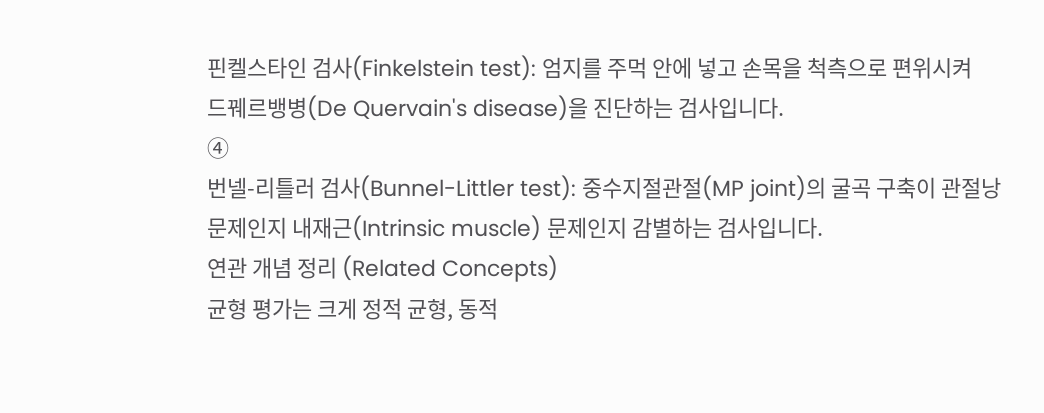핀켈스타인 검사(Finkelstein test): 엄지를 주먹 안에 넣고 손목을 척측으로 편위시켜
드꿰르뱅병(De Quervain's disease)을 진단하는 검사입니다.
④
번넬-리틀러 검사(Bunnel-Littler test): 중수지절관절(MP joint)의 굴곡 구축이 관절낭 문제인지 내재근(Intrinsic muscle) 문제인지 감별하는 검사입니다.
연관 개념 정리 (Related Concepts)
균형 평가는 크게 정적 균형, 동적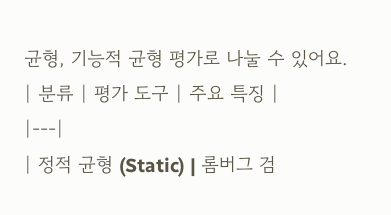균형, 기능적 균형 평가로 나눌 수 있어요.
| 분류 | 평가 도구 | 주요 특징 |
|---|
| 정적 균형 (Static) | 롬버그 검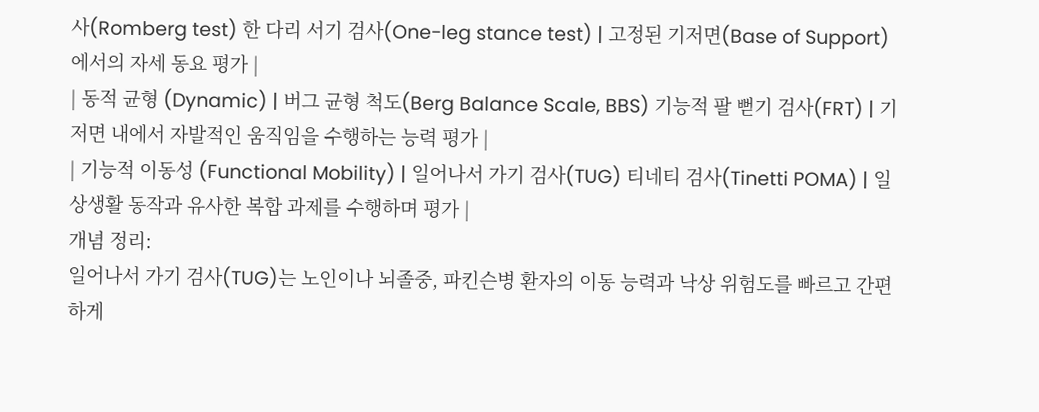사(Romberg test) 한 다리 서기 검사(One-leg stance test) | 고정된 기저면(Base of Support)에서의 자세 동요 평가 |
| 동적 균형 (Dynamic) | 버그 균형 척도(Berg Balance Scale, BBS) 기능적 팔 뻗기 검사(FRT) | 기저면 내에서 자발적인 움직임을 수행하는 능력 평가 |
| 기능적 이동성 (Functional Mobility) | 일어나서 가기 검사(TUG) 티네티 검사(Tinetti POMA) | 일상생활 동작과 유사한 복합 과제를 수행하며 평가 |
개념 정리:
일어나서 가기 검사(TUG)는 노인이나 뇌졸중, 파킨슨병 환자의 이동 능력과 낙상 위험도를 빠르고 간편하게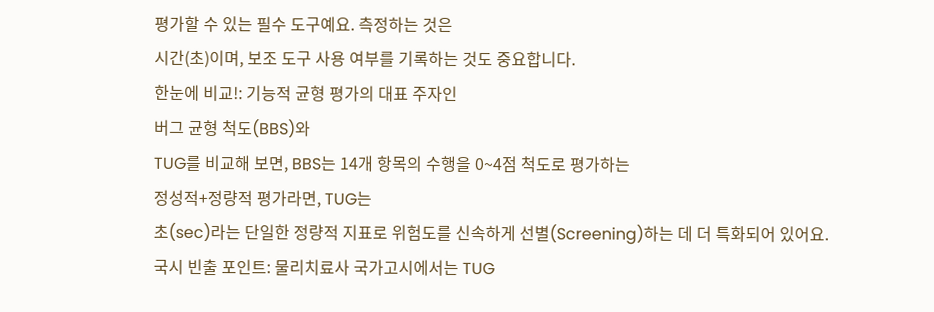평가할 수 있는 필수 도구예요. 측정하는 것은
시간(초)이며, 보조 도구 사용 여부를 기록하는 것도 중요합니다.
한눈에 비교!: 기능적 균형 평가의 대표 주자인
버그 균형 척도(BBS)와
TUG를 비교해 보면, BBS는 14개 항목의 수행을 0~4점 척도로 평가하는
정성적+정량적 평가라면, TUG는
초(sec)라는 단일한 정량적 지표로 위험도를 신속하게 선별(Screening)하는 데 더 특화되어 있어요.
국시 빈출 포인트: 물리치료사 국가고시에서는 TUG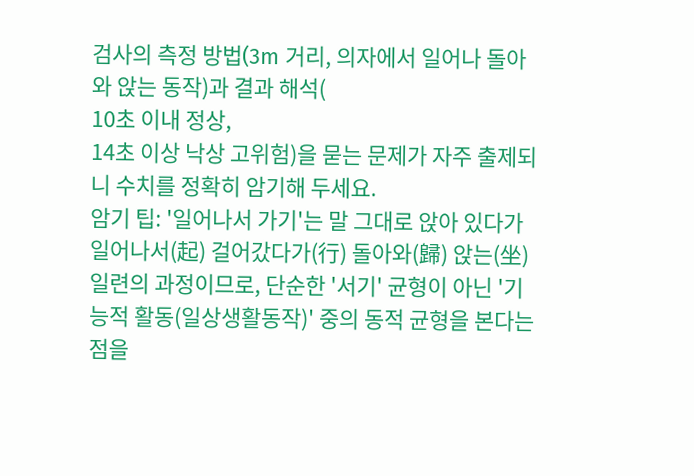검사의 측정 방법(3m 거리, 의자에서 일어나 돌아와 앉는 동작)과 결과 해석(
10초 이내 정상,
14초 이상 낙상 고위험)을 묻는 문제가 자주 출제되니 수치를 정확히 암기해 두세요.
암기 팁: '일어나서 가기'는 말 그대로 앉아 있다가
일어나서(起) 걸어갔다가(行) 돌아와(歸) 앉는(坐) 일련의 과정이므로, 단순한 '서기' 균형이 아닌 '기능적 활동(일상생활동작)' 중의 동적 균형을 본다는 점을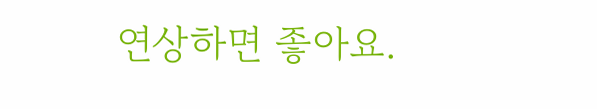연상하면 좋아요.